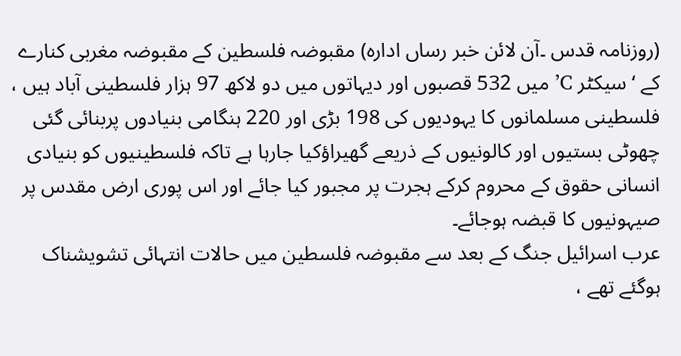(روزنامہ قدس ۔آن لائن خبر رساں ادارہ) مقبوضہ فلسطین کے مقبوضہ مغربی کنارے کے ‘سیکٹر C’ میں 532 قصبوں اور دیہاتوں میں دو لاکھ 97 ہزار فلسطینی آباد ہیں ، فلسطینی مسلمانوں کا یہودیوں کی 198 بڑی اور 220 ہنگامی بنیادوں پربنائی گئی چھوٹی بستیوں اور کالونیوں کے ذریعے گھیراؤکیا جارہا ہے تاکہ فلسطینیوں کو بنیادی انسانی حقوق کے محروم کرکے ہجرت پر مجبور کیا جائے اور اس پوری ارض مقدس پر صیہونیوں کا قبضہ ہوجائے۔
عرب اسرائیل جنگ کے بعد سے مقبوضہ فلسطین میں حالات انتہائی تشویشناک ہوگئے تھے ،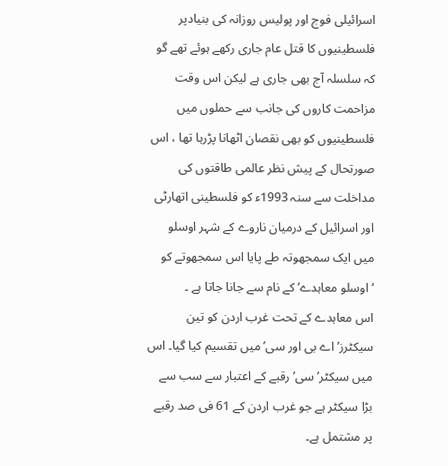اسرائیلی فوج اور پولیس روزانہ کی بنیادپر فلسطینیوں کا قتل عام جاری رکھے ہوئے تھے گو کہ سلسلہ آج بھی جاری ہے لیکن اس وقت مزاحمت کاروں کی جانب سے حملوں میں فلسطینیوں کو بھی نقصان اٹھانا پڑرہا تھا ، اس صورتحال کے پیش نظر عالمی طاقتوں کی مداخلت سے سنہ 1993ء کو فلسطینی اتھارٹی اور اسرائیل کے درمیان ناروے کے شہر اوسلو میں ایک سمجھوتہ طے پایا اس سمجھوتے کو ‘اوسلو معاہدے’ کے نام سے جانا جاتا ہے ۔
اس معاہدے کے تحت غرب اردن کو تین سیکٹرز’اے بی اور سی’ میں تقسیم کیا گیا۔ اس میں سیکٹر’سی’ رقبے کے اعتبار سے سب سے بڑا سیکٹر ہے جو غرب اردن کے 61 فی صد رقبے پر مشتمل ہے۔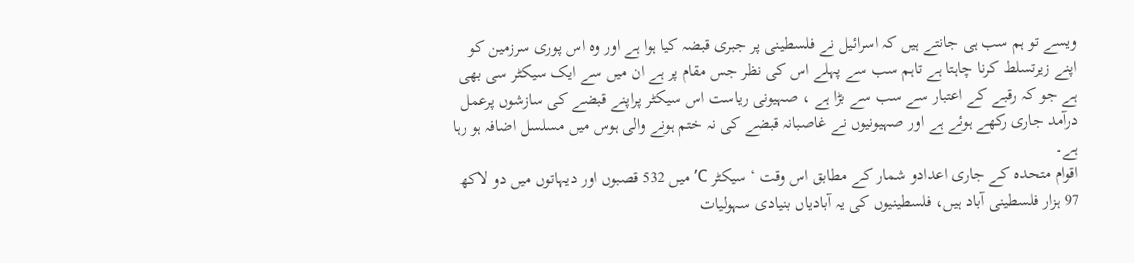ویسے تو ہم سب ہی جانتے ہیں کہ اسرائیل نے فلسطینی پر جبری قبضہ کیا ہوا ہے اور وہ اس پوری سرزمین کو اپنے زیرتسلط کرنا چاہتا ہے تاہم سب سے پہلے اس کی نظر جس مقام پر ہے ان میں سے ایک سیکٹر سی بھی ہے جو کہ رقبے کے اعتبار سے سب سے بڑا ہے ، صہیونی ریاست اس سیکٹر پراپنے قبضے کی سازشوں پرعمل درآمد جاری رکھے ہوئے ہے اور صہیونیوں نے غاصبانہ قبضے کی نہ ختم ہونے والی ہوس میں مسلسل اضافہ ہو رہا ہے۔
اقوام متحدہ کے جاری اعدادو شمار کے مطابق اس وقت ‘سیکٹر C’ میں 532 قصبوں اور دیہاتوں میں دو لاکھ 97 ہزار فلسطینی آباد ہیں، فلسطینیوں کی یہ آبادیاں بنیادی سہولیات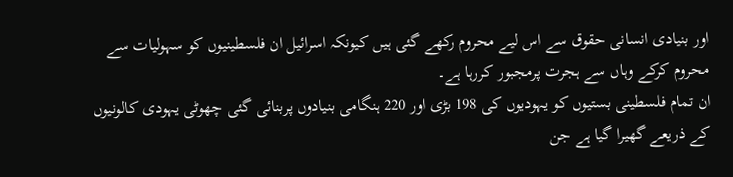اور بنیادی انسانی حقوق سے اس لیے محروم رکھے گئی ہیں کیونکہ اسرائیل ان فلسطینیوں کو سہولیات سے محروم کرکے وہاں سے ہجرت پرمجبور کررہا ہے۔
ان تمام فلسطینی بستیوں کو یہودیوں کی 198 بڑی اور 220 ہنگامی بنیادوں پربنائی گئی چھوٹی یہودی کالونیوں کے ذریعے گھیرا گیا ہے جن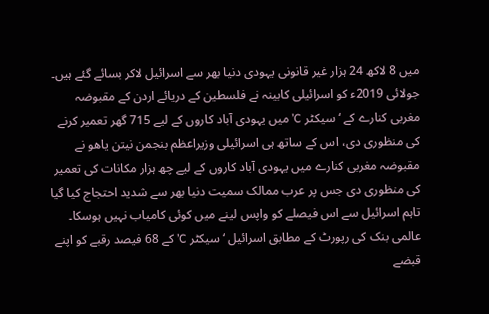میں 8 لاکھ 24 ہزار غیر قانونی یہودی دنیا بھر سے اسرائیل لاکر بسائے گئے ہیں۔
جولائی 2019ء کو اسرائیلی کابینہ نے فلسطین کے دریائے اردن کے مقبوضہ مغربی کنارے کے ‘سیکٹر C’ میں یہودی آباد کاروں کے لیے 715 گھر تعمیر کرنے کی منظوری دی، اس کے ساتھ ہی اسرائیلی وزیراعظم بنجمن نیتن یاھو نے مقبوضہ مغربی کنارے میں یہودی آباد کاروں کے لیے چھ ہزار مکانات کی تعمیر کی منظوری دی جس پر عرب ممالک سمیت دنیا بھر سے شدید احتجاج کیا گیا تاہم اسرائیل سے اس فیصلے کو واپس لینے میں کوئی کامیاب نہیں ہوسکا۔
عالمی بنک کی رپورٹ کے مطابق اسرائیل ‘سیکٹر C’ کے 68 فیصد رقبے کو اپنے قبضے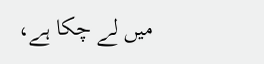میں لے چکا ہے،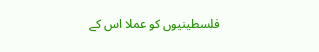فلسطینیوں کو عملا اس کے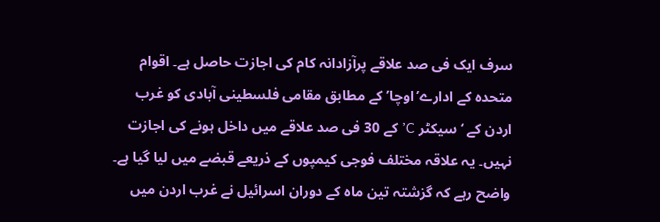سرف ایک فی صد علاقے پرآزادانہ کام کی اجازت حاصل ہے۔ اقوام متحدہ کے ادارے’اوچا’ کے مطابق مقامی فلسطینی آبادی کو غرب اردن کے ‘سیکٹر C’ کے 30 فی صد علاقے میں داخل ہونے کی اجازت نہیں۔ یہ علاقہ مختلف فوجی کیمپوں کے ذریعے قبضے میں لیا گیا ہے۔
واضح رہے کہ گزشتہ تین ماہ کے دوران اسرائیل نے غرب اردن میں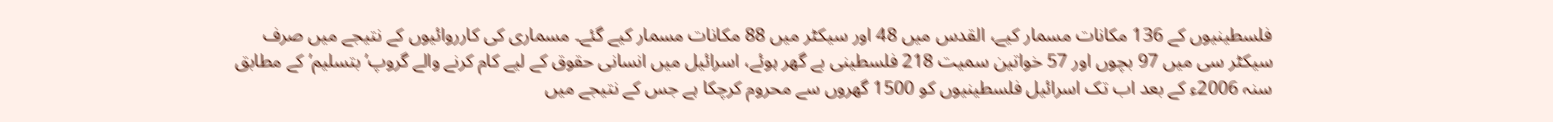فلسطینیوں کے 136 مکانات مسمار کیے، القدس میں 48 اور سیکٹر میں 88 مکانات مسمار کیے گئے۔ مسماری کی کارروائیوں کے نتیجے میں صرف سیکٹر سی میں 97 بچوں اور 57 خواتین سمیت 218 فلسطینی بے گھر ہوئے، اسرائیل میں انسانی حقوق کے لیے کام کرنے والے گروپ’بتسلیم’ کے مطابق سنہ 2006ء کے بعد اب تک اسرائیل فلسطینیوں کو 1500 گھروں سے محروم کرچکا ہے جس کے نتیجے میں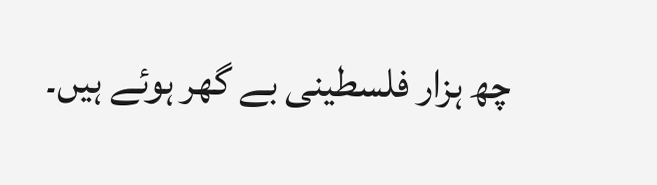چھ ہزار فلسطینی بے گھر ہوئے ہیں۔